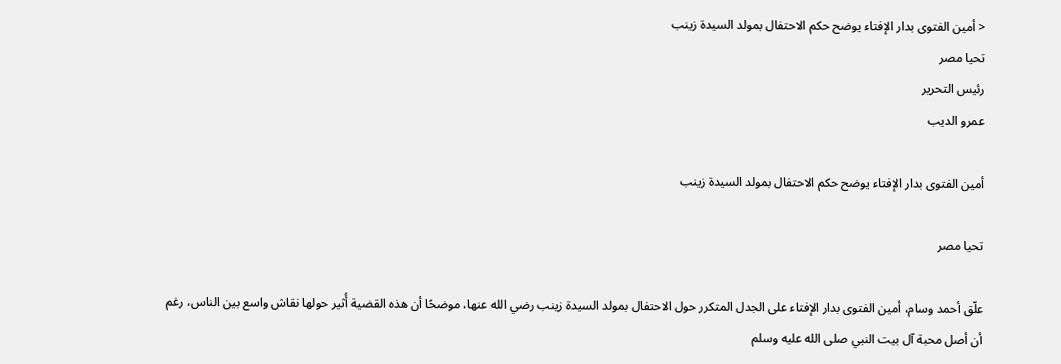< أمين الفتوى بدار الإفتاء يوضح حكم الاحتفال بمولد السيدة زينب
تحيا مصر
رئيس التحرير
عمرو الديب

أمين الفتوى بدار الإفتاء يوضح حكم الاحتفال بمولد السيدة زينب

تحيا مصر

علّق أحمد وسام، أمين الفتوى بدار الإفتاء على الجدل المتكرر حول الاحتفال بمولد السيدة زينب رضي الله عنها، موضحًا أن هذه القضية أُثير حولها نقاش واسع بين الناس، رغم أن أصل محبة آل بيت النبي صلى الله عليه وسلم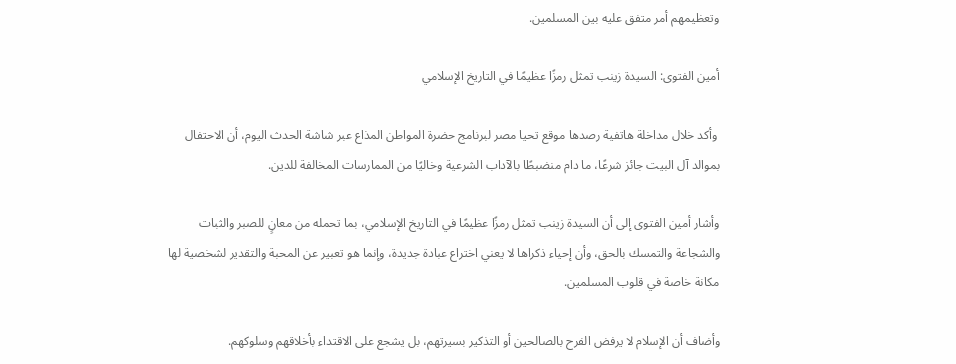وتعظيمهم أمر متفق عليه بين المسلمين.

أمين الفتوى: السيدة زينب تمثل رمزًا عظيمًا في التاريخ الإسلامي

 وأكد خلال مداخلة هاتفية رصدها موقع تحيا مصر لبرنامج حضرة المواطن المذاع عبر شاشة الحدث اليوم، أن الاحتفال بموالد آل البيت جائز شرعًا، ما دام منضبطًا بالآداب الشرعية وخاليًا من الممارسات المخالفة للدين.

وأشار أمين الفتوى إلى أن السيدة زينب تمثل رمزًا عظيمًا في التاريخ الإسلامي، بما تحمله من معانٍ للصبر والثبات والشجاعة والتمسك بالحق، وأن إحياء ذكراها لا يعني اختراع عبادة جديدة، وإنما هو تعبير عن المحبة والتقدير لشخصية لها مكانة خاصة في قلوب المسلمين.

وأضاف أن الإسلام لا يرفض الفرح بالصالحين أو التذكير بسيرتهم، بل يشجع على الاقتداء بأخلاقهم وسلوكهم.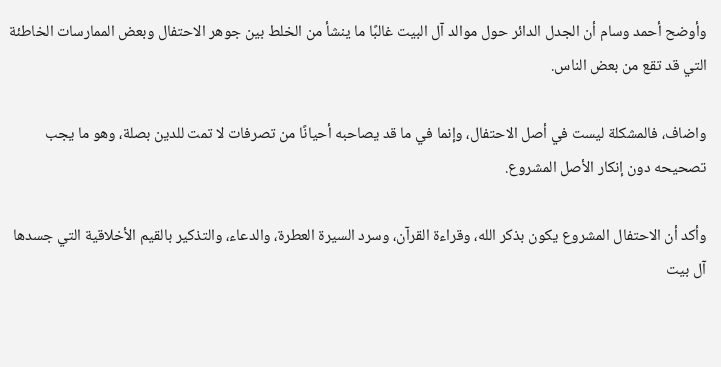وأوضح أحمد وسام أن الجدل الدائر حول موالد آل البيت غالبًا ما ينشأ من الخلط بين جوهر الاحتفال وبعض الممارسات الخاطئة التي قد تقع من بعض الناس.

واضاف، فالمشكلة ليست في أصل الاحتفال، وإنما في ما قد يصاحبه أحيانًا من تصرفات لا تمت للدين بصلة، وهو ما يجب تصحيحه دون إنكار الأصل المشروع.

وأكد أن الاحتفال المشروع يكون بذكر الله، وقراءة القرآن، وسرد السيرة العطرة، والدعاء، والتذكير بالقيم الأخلاقية التي جسدها آل بيت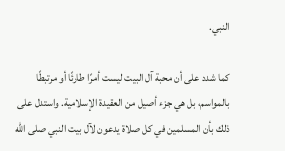النبي.

كما شدد على أن محبة آل البيت ليست أمرًا طارئًا أو مرتبطًا بالمواسم، بل هي جزء أصيل من العقيدة الإسلامية. واستدل على ذلك بأن المسلمين في كل صلاة يدعون لآل بيت النبي صلى الله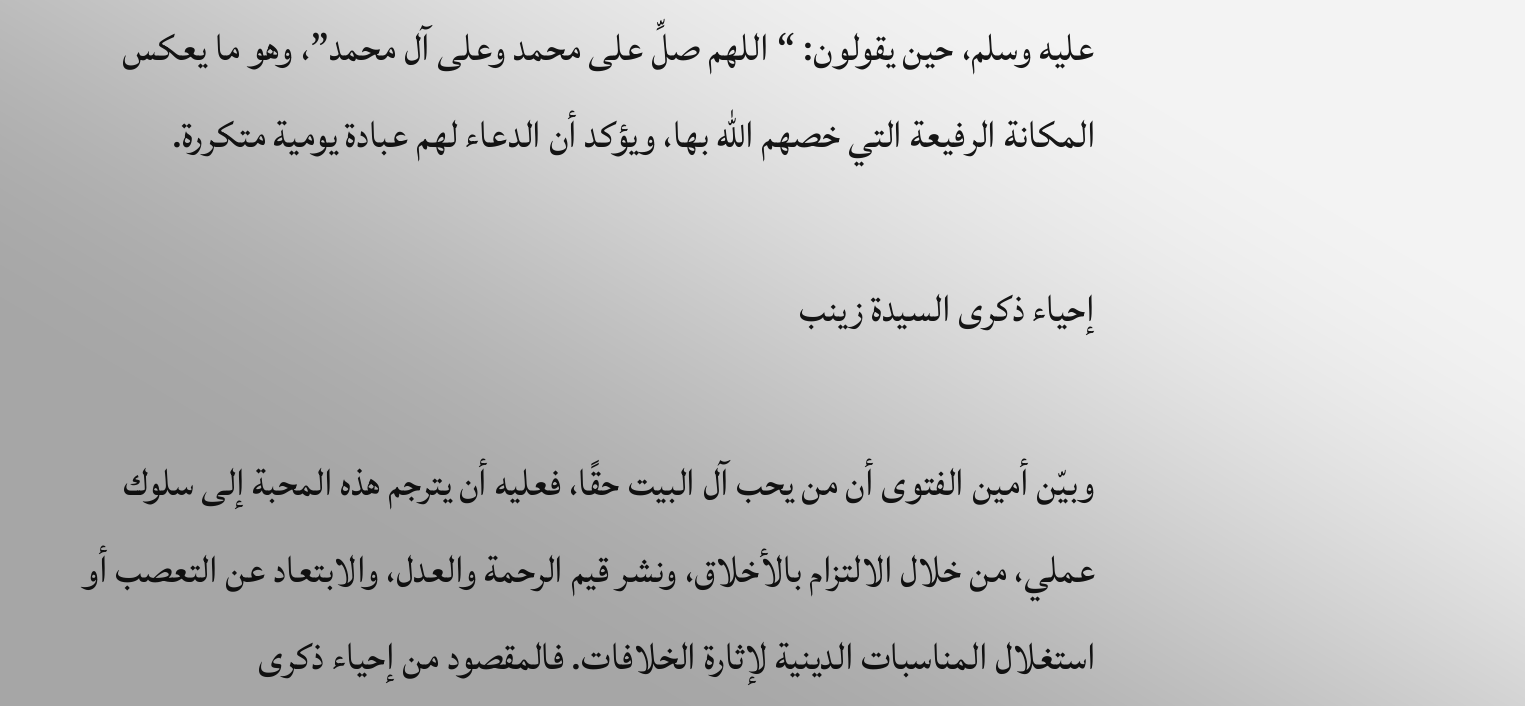عليه وسلم، حين يقولون: “اللهم صلِّ على محمد وعلى آل محمد”، وهو ما يعكس المكانة الرفيعة التي خصهم الله بها، ويؤكد أن الدعاء لهم عبادة يومية متكررة.

إحياء ذكرى السيدة زينب

وبيّن أمين الفتوى أن من يحب آل البيت حقًا، فعليه أن يترجم هذه المحبة إلى سلوك عملي، من خلال الالتزام بالأخلاق، ونشر قيم الرحمة والعدل، والابتعاد عن التعصب أو استغلال المناسبات الدينية لإثارة الخلافات. فالمقصود من إحياء ذكرى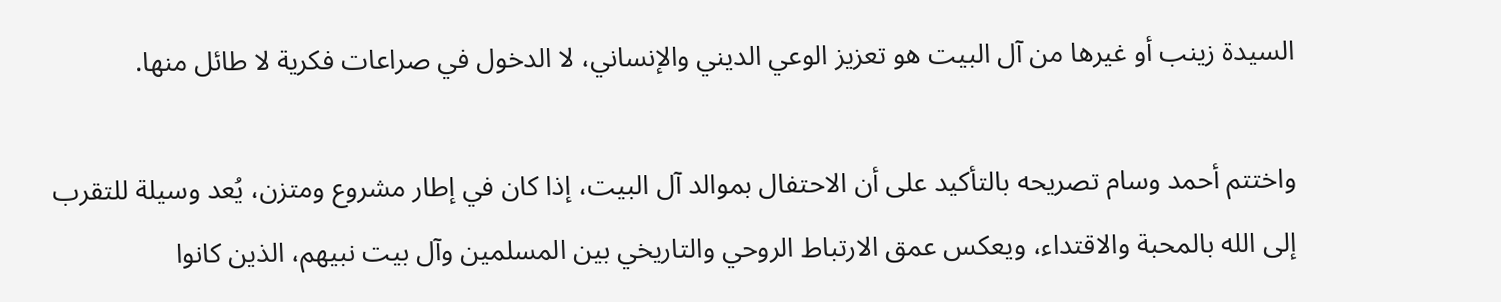السيدة زينب أو غيرها من آل البيت هو تعزيز الوعي الديني والإنساني، لا الدخول في صراعات فكرية لا طائل منها.

واختتم أحمد وسام تصريحه بالتأكيد على أن الاحتفال بموالد آل البيت، إذا كان في إطار مشروع ومتزن، يُعد وسيلة للتقرب إلى الله بالمحبة والاقتداء، ويعكس عمق الارتباط الروحي والتاريخي بين المسلمين وآل بيت نبيهم، الذين كانوا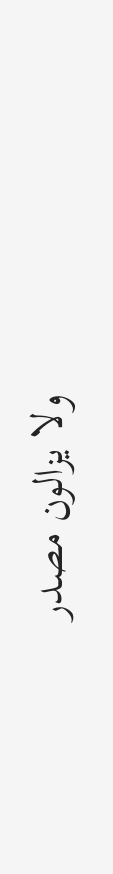ولا يزالون مصدر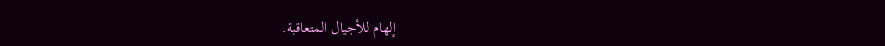إلهام للأجيال المتعاقبة.